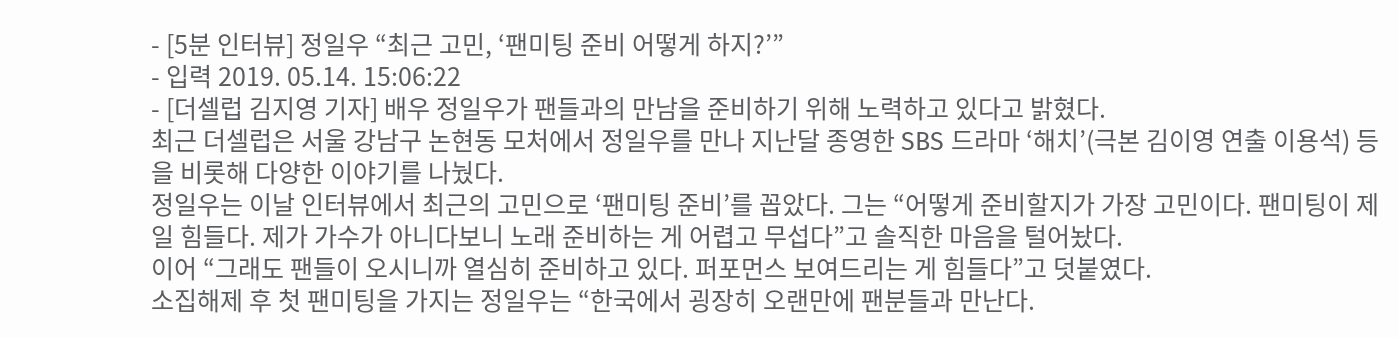- [5분 인터뷰] 정일우 “최근 고민, ‘팬미팅 준비 어떻게 하지?’”
- 입력 2019. 05.14. 15:06:22
- [더셀럽 김지영 기자] 배우 정일우가 팬들과의 만남을 준비하기 위해 노력하고 있다고 밝혔다.
최근 더셀럽은 서울 강남구 논현동 모처에서 정일우를 만나 지난달 종영한 SBS 드라마 ‘해치’(극본 김이영 연출 이용석) 등을 비롯해 다양한 이야기를 나눴다.
정일우는 이날 인터뷰에서 최근의 고민으로 ‘팬미팅 준비’를 꼽았다. 그는 “어떻게 준비할지가 가장 고민이다. 팬미팅이 제일 힘들다. 제가 가수가 아니다보니 노래 준비하는 게 어렵고 무섭다”고 솔직한 마음을 털어놨다.
이어 “그래도 팬들이 오시니까 열심히 준비하고 있다. 퍼포먼스 보여드리는 게 힘들다”고 덧붙였다.
소집해제 후 첫 팬미팅을 가지는 정일우는 “한국에서 굉장히 오랜만에 팬분들과 만난다.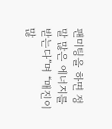팬미팅을 하면 정말 많은 에너지를 받는다”며 “매진이 많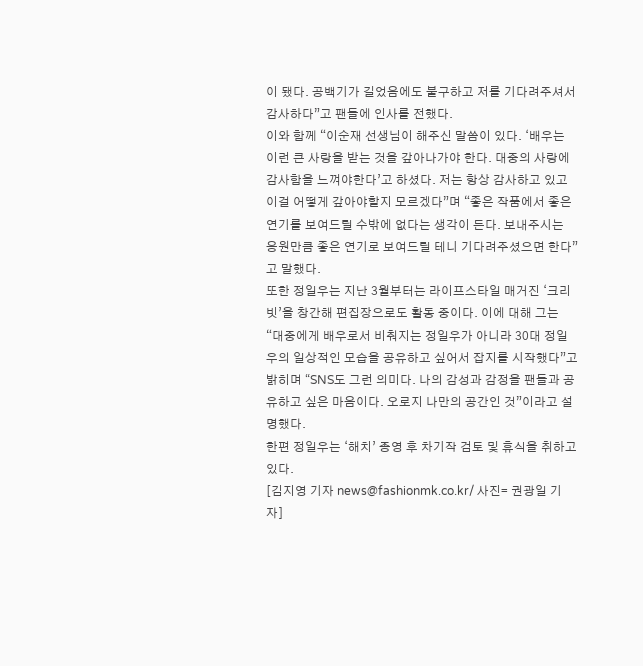이 됐다. 공백기가 길었음에도 불구하고 저를 기다려주셔서 감사하다”고 팬들에 인사를 전했다.
이와 함께 “이순재 선생님이 해주신 말씀이 있다. ‘배우는 이런 큰 사랑을 받는 것을 갚아나가야 한다. 대중의 사랑에 감사함을 느껴야한다’고 하셨다. 저는 항상 감사하고 있고 이걸 어떻게 갚아야할지 모르겠다”며 “좋은 작품에서 좋은 연기를 보여드릴 수밖에 없다는 생각이 든다. 보내주시는 응원만큼 좋은 연기로 보여드릴 테니 기다려주셨으면 한다”고 말했다.
또한 정일우는 지난 3월부터는 라이프스타일 매거진 ‘크리빗’을 창간해 편집장으로도 활동 중이다. 이에 대해 그는 “대중에게 배우로서 비춰지는 정일우가 아니라 30대 정일우의 일상적인 모습을 공유하고 싶어서 잡지를 시작했다”고 밝히며 “SNS도 그런 의미다. 나의 감성과 감정을 팬들과 공유하고 싶은 마음이다. 오로지 나만의 공간인 것”이라고 설명했다.
한편 정일우는 ‘해치’ 종영 후 차기작 검토 및 휴식을 취하고 있다.
[김지영 기자 news@fashionmk.co.kr/ 사진= 권광일 기자]